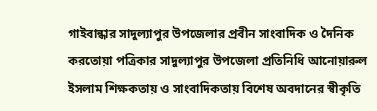গাইবান্ধার সাদুল্যাপুর উপজেলার প্রবীন সাংবাদিক ও দৈনিক করতোয়া পত্রিকার সাদুল্যাপুর উপজেলা প্রতিনিধি আনোয়ারুল ইসলাম শিক্ষকতায় ও সাংবাদিকতায় বিশেষ অবদানের স্বীকৃতি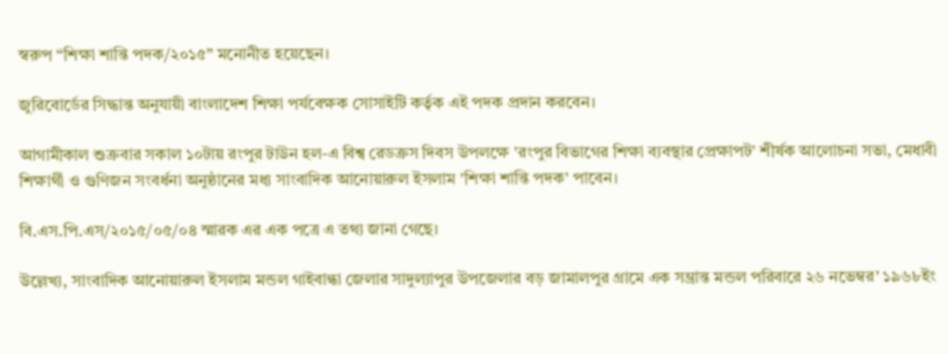স্বরুপ “শিক্ষা শান্তি পদক/২০১৫” মনোনীত হয়েছেন।

জুরিবোর্ডের সিদ্ধান্ত অনুযায়ী বাংলাদেশ শিক্ষা পর্যবেক্ষক সোসাইটি কর্তৃক এই পদক প্রদান করবেন।

আগামীকাল শুক্রবার সকাল ১০টায় রংপুর টাউন হল-এ বিশ্ব রেডক্রস দিবস উপলক্ষে 'রংপুর বিভাগের শিক্ষা ব্যবস্থার প্রেক্ষাপট' শীর্ষক আলোচনা সভা, মেধাবী শিক্ষার্থী ও গুণিজন সংবর্ধনা অনুষ্ঠানের মধ্য সাংবাদিক আনোয়ারুল ইসলাম 'শিক্ষা শান্তি পদক' পাবেন।

বি.এস.পি.এস/২০১৫/০৫/০৪ স্মারক এর এক পত্রে এ তথ্য জানা গেছে।

উল্লেখ্য, সাংবাদিক আনোয়ারুল ইসলাম মন্ডল গাইবান্ধা জেলার সাদুল্যাপুর উপজেলার বড় জামালপুর গ্রামে এক সম্ভ্রান্ত মন্ডল পরিবারে ২৬ নভেম্বর’ ১৯৬৮ইং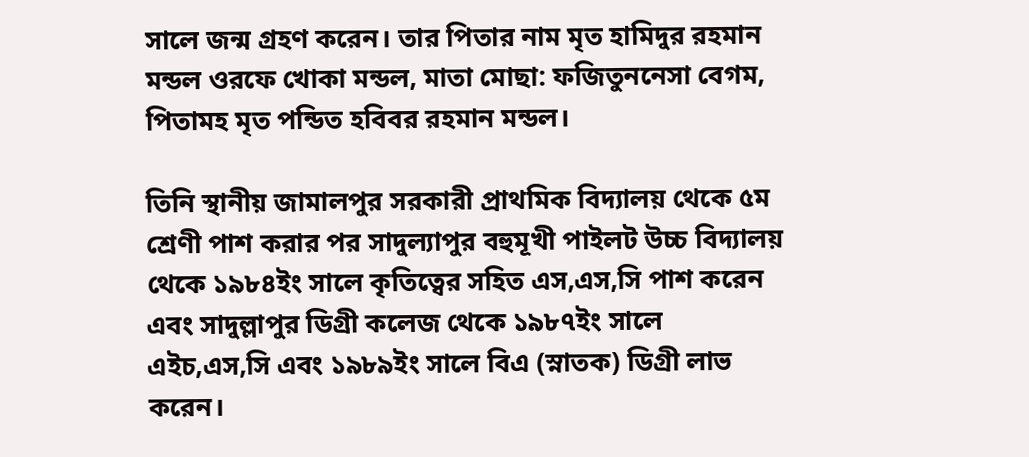সালে জন্ম গ্রহণ করেন। তার পিতার নাম মৃত হামিদুর রহমান মন্ডল ওরফে খোকা মন্ডল, মাতা মোছা: ফজিতুননেসা বেগম, পিতামহ মৃত পন্ডিত হবিবর রহমান মন্ডল।

তিনি স্থানীয় জামালপুর সরকারী প্রাথমিক বিদ্যালয় থেকে ৫ম শ্রেণী পাশ করার পর সাদুল্যাপুর বহুমূখী পাইলট উচ্চ বিদ্যালয় থেকে ১৯৮৪ইং সালে কৃতিত্বের সহিত এস,এস,সি পাশ করেন এবং সাদুল্লাপুর ডিগ্রী কলেজ থেকে ১৯৮৭ইং সালে এইচ,এস,সি এবং ১৯৮৯ইং সালে বিএ (স্নাতক) ডিগ্রী লাভ করেন।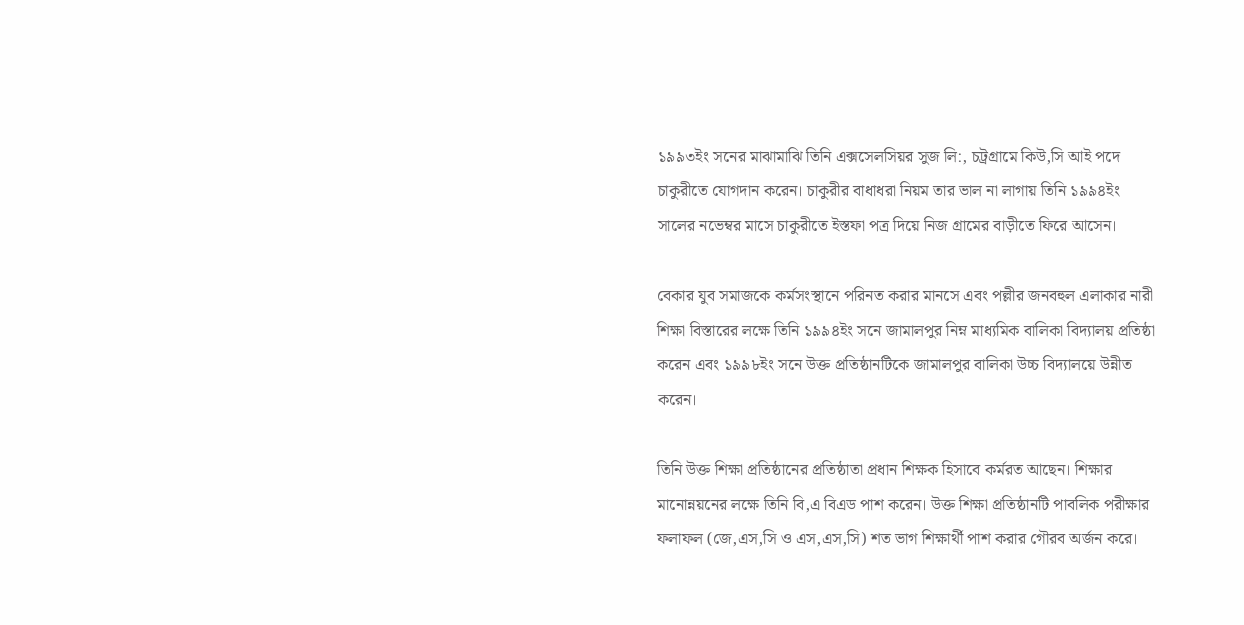১৯৯৩ইং সনের মাঝামাঝি তিনি এক্সসেলসিয়র সুজ লি:, চট্রগ্রামে কিউ,সি আই পদে চাকুরীতে যোগদান করেন। চাকুরীর বাধাধরা নিয়ম তার ভাল না লাগায় তিনি ১৯৯৪ইং সালের নভেম্বর মাসে চাকুরীতে ইস্তফা পত্র দিয়ে নিজ গ্রামের বাড়ীতে ফিরে আসেন।

বেকার যুব সমাজকে কর্মসংস্থানে পরিনত করার মানসে এবং পল্লীর জনবহুল এলাকার নারী শিক্ষা বিস্তারের লক্ষে তিনি ১৯৯৪ইং সনে জামালপুর নিম্ন মাধ্যমিক বালিকা বিদ্যালয় প্রতিষ্ঠা করেন এবং ১৯৯৮ইং সনে উক্ত প্রতিষ্ঠানটিকে জামালপুর বালিকা উচ্চ বিদ্যালয়ে উন্নীত করেন।

তিনি উক্ত শিক্ষা প্রতিষ্ঠানের প্রতিষ্ঠাতা প্রধান শিক্ষক হিসাবে কর্মরত আছেন। শিক্ষার মানোন্নয়নের লক্ষে তিনি বি,এ বিএড পাশ করেন। উক্ত শিক্ষা প্রতিষ্ঠানটি পাবলিক পরীক্ষার ফলাফল (জে,এস,সি ও এস,এস,সি) শত ভাগ শিক্ষার্থী পাশ করার গৌরব অর্জন করে।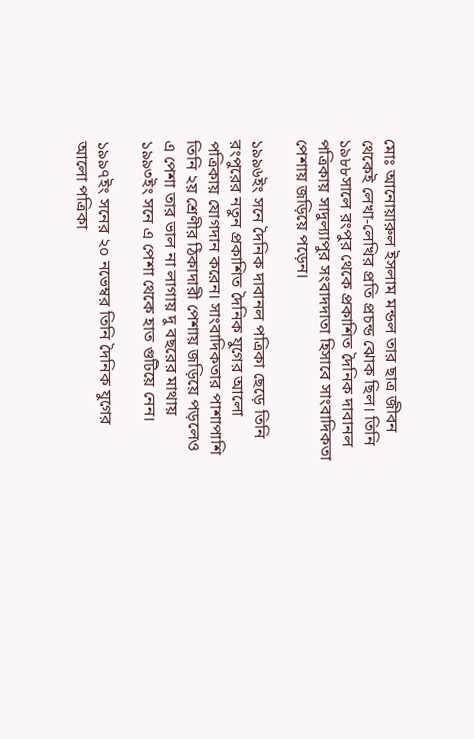মোঃ আনোয়ারুল ইসলাম মন্ডল তার ছাত্র জীবন থেকেই লেখা-লেখির প্রতি প্রচন্ড ঝোক ছিল। তিনি ১৯৮৮সালে রংপুর থেকে প্রকাশিত দৈনিক দাবানল পত্রিকায় সাদুল্যাপুর সংবাদদাতা হিসাবে সাংবাদিকতা পেশায় জড়িয়ে পড়েন।

১৯৯৬ইং সনে দৈনিক দাবানল পত্রিকা ছেড়ে তিনি রংপুরের নতুন প্রকাশিত দৈনিক যুগের আলো পত্রিকায় যোগদান করেন। সাংবাদিকতার পাশাপাশি তিনি ২য় শ্রেণীর ঠিকাদারী পেশায় জড়িয়ে পড়লেও এ পেশা তার ভাল না লাগায় দু বছরের মাথায় ১৯৯৩ইং সনে এ পেশা থেকে হাত গুটিয়ে নেন।

১৯৯৭ইং সনের ২০ নভেম্বর তিনি দৈনিক যুগের আলো পত্রিকা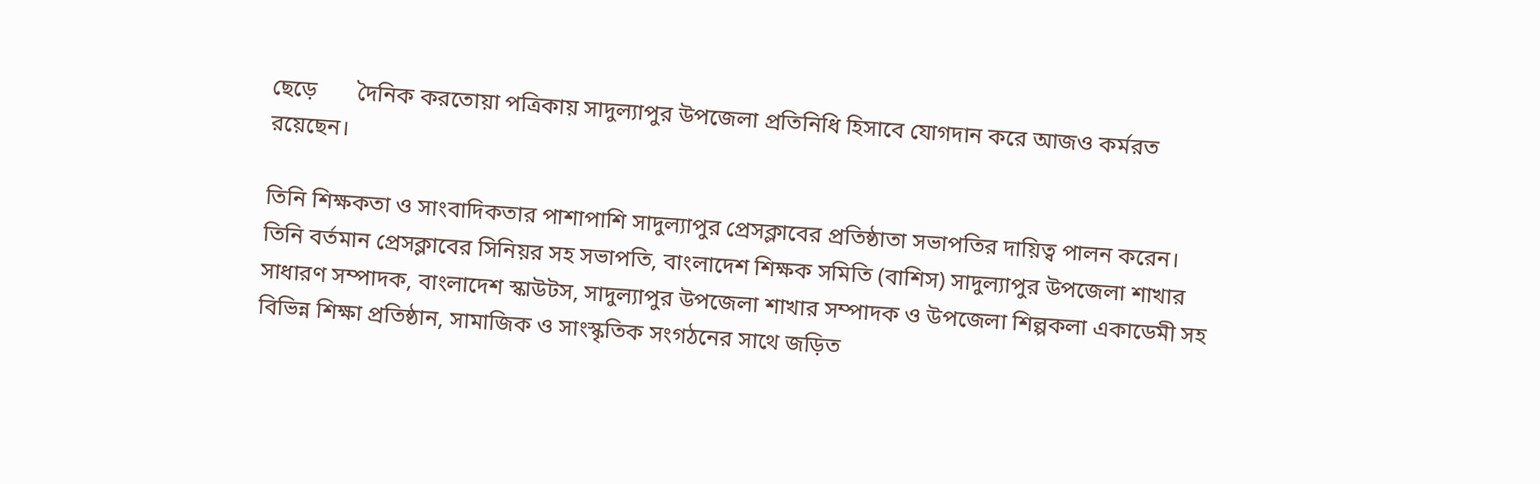ছেড়ে       দৈনিক করতোয়া পত্রিকায় সাদুল্যাপুর উপজেলা প্রতিনিধি হিসাবে যোগদান করে আজও কর্মরত রয়েছেন।

তিনি শিক্ষকতা ও সাংবাদিকতার পাশাপাশি সাদুল্যাপুর প্রেসক্লাবের প্রতিষ্ঠাতা সভাপতির দায়িত্ব পালন করেন। তিনি বর্তমান প্রেসক্লাবের সিনিয়র সহ সভাপতি, বাংলাদেশ শিক্ষক সমিতি (বাশিস) সাদুল্যাপুর উপজেলা শাখার সাধারণ সম্পাদক, বাংলাদেশ স্কাউটস, সাদুল্যাপুর উপজেলা শাখার সম্পাদক ও উপজেলা শিল্পকলা একাডেমী সহ বিভিন্ন শিক্ষা প্রতিষ্ঠান, সামাজিক ও সাংস্কৃতিক সংগঠনের সাথে জড়িত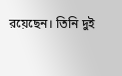রয়েছেন। তিনি দুই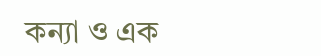কন্যা ও এক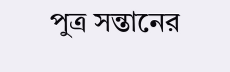পুত্র সন্তানের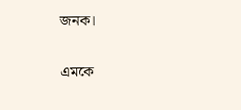জনক।

এমকে